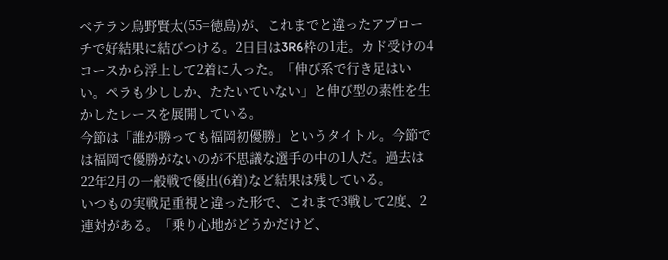ベテラン烏野賢太(55=徳島)が、これまでと違ったアプローチで好結果に結びつける。2日目は3R6枠の1走。カド受けの4コースから浮上して2着に入った。「伸び系で行き足はいい。ペラも少ししか、たたいていない」と伸び型の素性を生かしたレースを展開している。
今節は「誰が勝っても福岡初優勝」というタイトル。今節では福岡で優勝がないのが不思議な選手の中の1人だ。過去は22年2月の一般戦で優出(6着)など結果は残している。
いつもの実戦足重視と違った形で、これまで3戦して2度、2連対がある。「乗り心地がどうかだけど、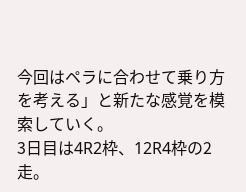今回はペラに合わせて乗り方を考える」と新たな感覚を模索していく。
3日目は4R2枠、12R4枠の2走。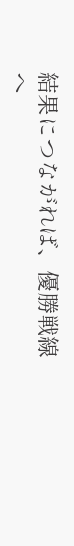結果につながれば、優勝戦線へ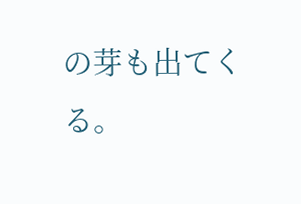の芽も出てくる。